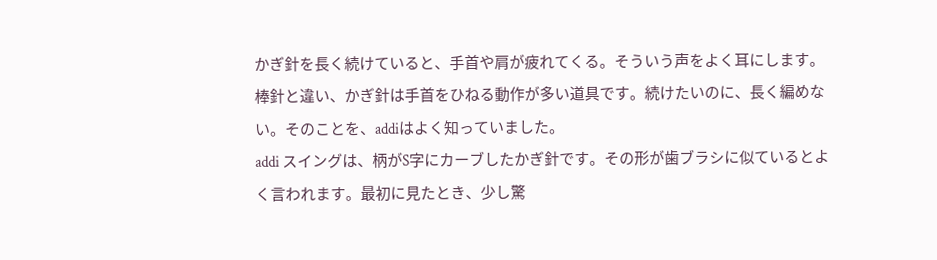かぎ針を長く続けていると、手首や肩が疲れてくる。そういう声をよく耳にします。棒針と違い、かぎ針は手首をひねる動作が多い道具です。続けたいのに、長く編めない。そのことを、addiはよく知っていました。
addi スイングは、柄がS字にカーブしたかぎ針です。その形が歯ブラシに似ているとよく言われます。最初に見たとき、少し驚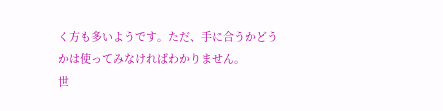く方も多いようです。ただ、手に合うかどうかは使ってみなければわかりません。
世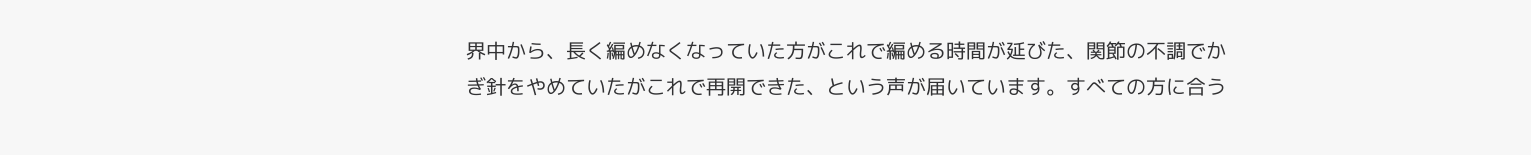界中から、長く編めなくなっていた方がこれで編める時間が延びた、関節の不調でかぎ針をやめていたがこれで再開できた、という声が届いています。すべての方に合う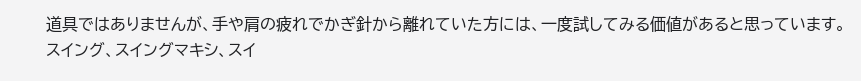道具ではありませんが、手や肩の疲れでかぎ針から離れていた方には、一度試してみる価値があると思っています。
スイング、スイングマキシ、スイ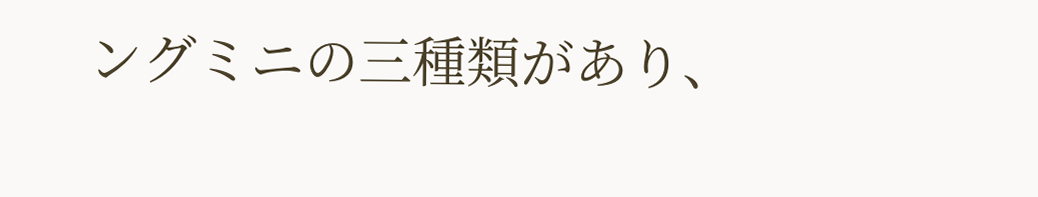ングミニの三種類があり、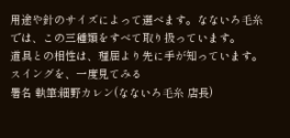用途や針のサイズによって選べます。なないろ毛糸では、この三種類をすべて取り扱っています。
道具との相性は、理屈より先に手が知っています。
スイングを、一度見てみる
署名 執筆:細野カレン(なないろ毛糸 店長)